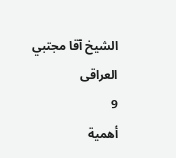الشيخ آقا مجتبي العراقى
9
أهمية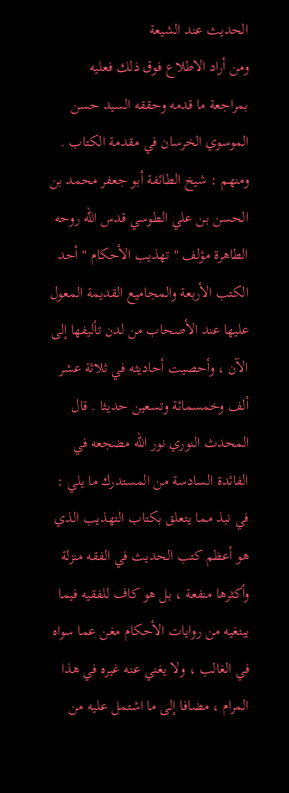الحديث عند الشيعة
ومن أراد الاطلاع فوق ذلك فعليه بمراجعة ما قدمه وحققه السيد حسن الموسوي الخرسان في مقدمة الكتاب . ومنهم : شيخ الطائفة أبو جعفر محمد بن الحسن بن علي الطوسي قدس الله روحه الطاهرة مؤلف " تهذيب الأحكام " أحد الكتب الأربعة والمجاميع القديمة المعول عليها عند الأصحاب من لدن تأليفها إلى الآن ، وأحصيت أحاديثه في ثلاثة عشر ألف وخمسمائة وتسعين حديثا . قال المحدث النوري نور الله مضجعه في الفائدة السادسة من المستدرك ما يلي : في نبذ مما يتعلق بكتاب التهذيب الذي هو أعظم كتب الحديث في الفقه منزلة وأكثرها منفعة ، بل هو كاف للفقيه فيما يبتغيه من روايات الأحكام مغن عما سواه في الغالب ، ولا يغني عنه غيره في هذا المرام ، مضافا إلى ما اشتمل عليه من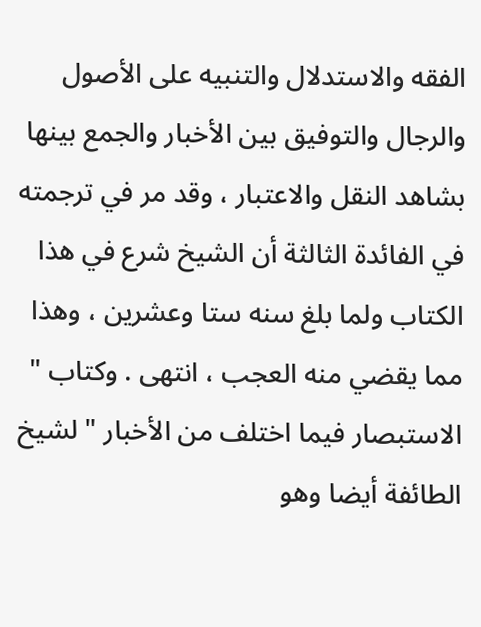الفقه والاستدلال والتنبيه على الأصول والرجال والتوفيق بين الأخبار والجمع بينها بشاهد النقل والاعتبار ، وقد مر في ترجمته في الفائدة الثالثة أن الشيخ شرع في هذا الكتاب ولما بلغ سنه ستا وعشرين ، وهذا مما يقضي منه العجب ، انتهى . وكتاب " الاستبصار فيما اختلف من الأخبار " لشيخ الطائفة أيضا وهو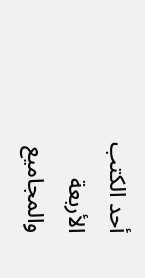أحد الكتب الأربعة والمجاميع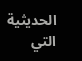الحديثية التي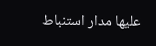عليها مدار استنباط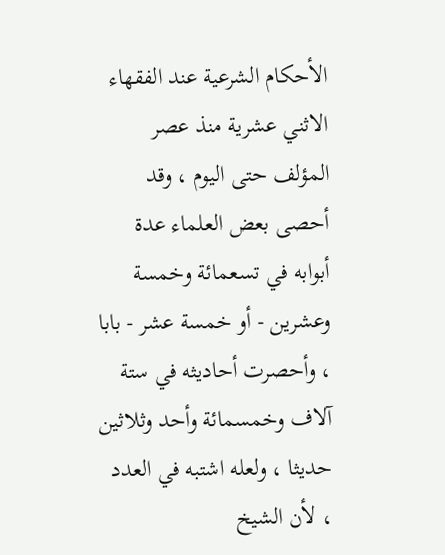الأحكام الشرعية عند الفقهاء الاثني عشرية منذ عصر المؤلف حتى اليوم ، وقد أحصى بعض العلماء عدة أبوابه في تسعمائة وخمسة وعشرين - أو خمسة عشر - بابا ، وأحصرت أحاديثه في ستة آلاف وخمسمائة وأحد وثلاثين حديثا ، ولعله اشتبه في العدد ، لأن الشيخ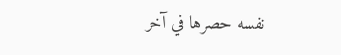نفسه حصرها في آخر